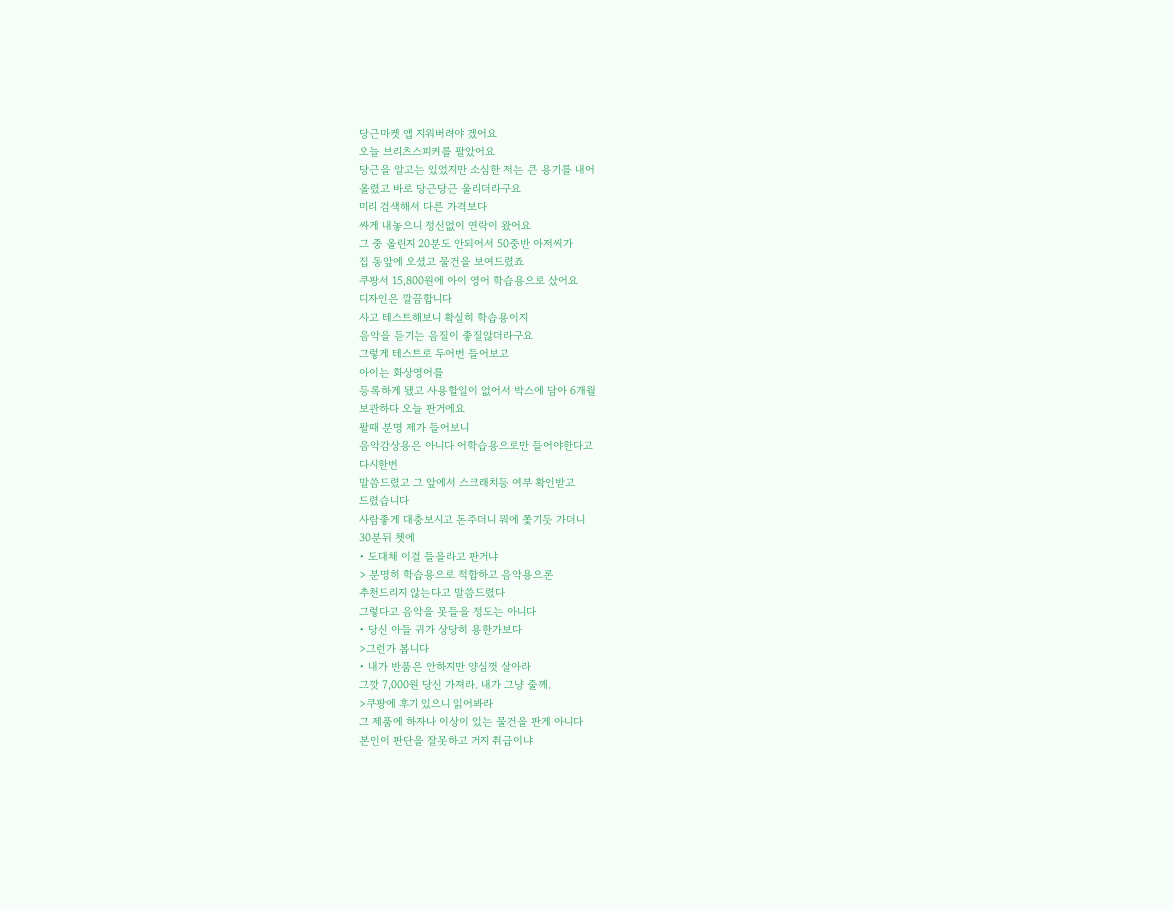당근마켓 앱 지워버려야 겠어요
오늘 브리츠스피커를 팔았어요
당근을 알고는 있었지만 소심한 저는 큰 용기를 내어
올렸고 바로 당근당근 울리더라구요
미리 검색해서 다른 가격보다
싸게 내놓으니 정신없이 연락이 왔어요
그 중 올린지 20분도 안되어서 50중반 아저씨가
집 동앞에 오셨고 물건을 보여드렸죠
쿠팡서 15,800원에 아이 영어 학습용으로 샀어요
디자인은 깔끔합니다
사고 테스트해보니 확실히 학습용이지
음악을 듣기는 음질이 좋질않더라구요
그렇게 테스트로 두어번 들어보고
아이는 화상영어를
등록하게 됐고 사용할일이 없어서 박스에 담아 6개월
보관하다 오늘 판거에요
팔때 분명 제가 들어보니
음악감상용은 아니다 어학습용으로만 들어야한다고
다시한번
말씀드렸고 그 앞에서 스크래치등 여부 확인받고
드렸습니다
사람좋게 대충보시고 돈주더니 뭐에 쫓기듯 가더니
30분뒤 쳇에
• 도대체 이걸 들을라고 판거냐
> 분명히 학습용으로 적합하고 음악용으론
추천드리지 않는다고 말씀드렸다
그렇다고 음악을 못들을 정도는 아니다
• 당신 아들 귀가 상당히 용한가보다
>그런가 봅니다
• 내가 반품은 안하지만 양심껏 살아라
그깟 7,000원 당신 가져라. 내가 그냥 줄께.
>쿠팡에 후기 있으니 읽어봐라
그 제품에 하자나 이상이 있는 물건을 판게 아니다
본인이 판단을 잘못하고 거지 취급이냐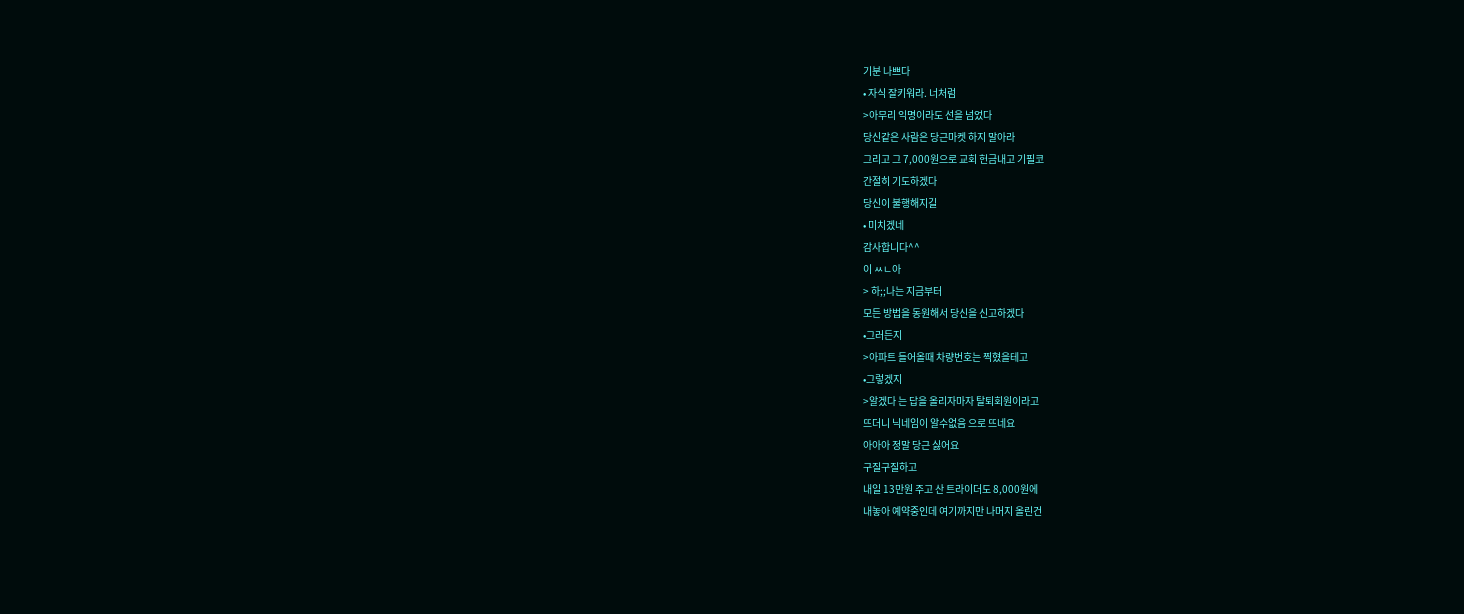기분 나쁘다
• 자식 잘키워라. 너처럼
>아무리 익명이라도 선을 넘었다
당신같은 사람은 당근마켓 하지 말아라
그리고 그 7,000원으로 교회 헌금내고 기필코
간절히 기도하겠다
당신이 불행해지길
• 미치겠네
감사합니다^^
이 ㅆㄴ아
> 하;;나는 지금부터
모든 방법을 동원해서 당신을 신고하겠다
•그러든지
>아파트 들어올때 차량번호는 찍혔을테고
•그렇겠지
>알겠다 는 답을 올리자마자 탈퇴회원이라고
뜨더니 닉네임이 알수없음 으로 뜨네요
아아아 정말 당근 싫어요
구질구질하고
내일 13만원 주고 산 트라이더도 8,000원에
내놓아 예약중인데 여기까지만 나머지 올린건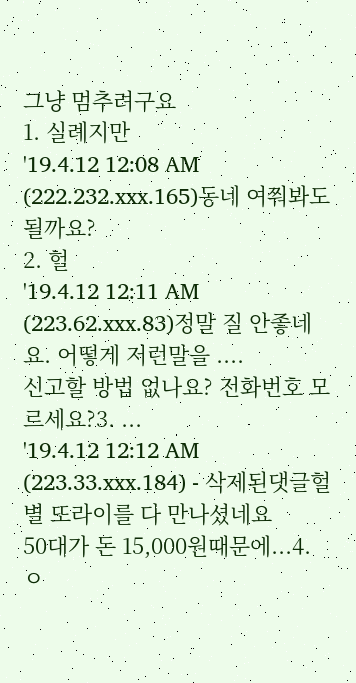그냥 멈추려구요
1. 실례지만
'19.4.12 12:08 AM (222.232.xxx.165)동네 여쭤봐도 될까요?
2. 헐
'19.4.12 12:11 AM (223.62.xxx.83)정말 질 안좋네요. 어떻게 저런말을 ....
신고할 방법 없나요? 전화번호 모르세요?3. ...
'19.4.12 12:12 AM (223.33.xxx.184) - 삭제된댓글헐 별 또라이를 다 만나셨네요
50대가 돈 15,000원때문에...4. ㅇ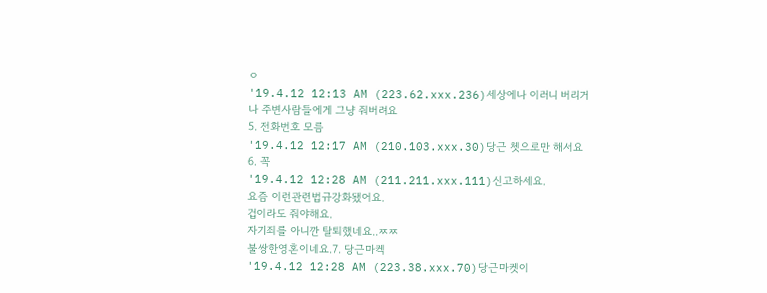ㅇ
'19.4.12 12:13 AM (223.62.xxx.236)세상에나 이러니 버리거나 주변사람들에게 그냥 줘버려요
5. 전화번호 모름
'19.4.12 12:17 AM (210.103.xxx.30)당근 쳇으로만 해서요
6. 꼭
'19.4.12 12:28 AM (211.211.xxx.111)신고하세요.
요즘 이런관련법규강화됐어요.
겁이라도 줘야해요.
자기죄를 아니깐 탈퇴했네요..ㅉㅉ
불쌍한영혼이네요.7. 당근마켁
'19.4.12 12:28 AM (223.38.xxx.70)당근마켓이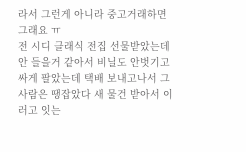라서 그런게 아니라 중고거래하면 그래요 ㅠ
전 시디 클래식 전집 선물받았는데 안 들을거 같아서 비닐도 안벗기고 싸게 팔았는데 택배 보내고나서 그사람은 땡잡았다 새 물건 받아서 이러고 잇는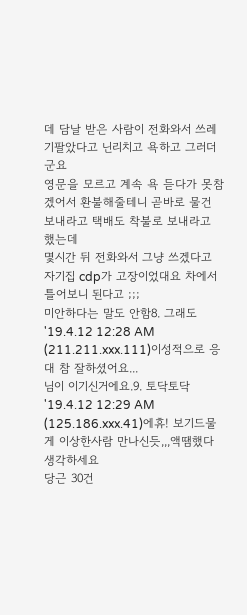데 담날 받은 사람이 전화와서 쓰레기팔았다고 닌리치고 욕하고 그러더군요
영문을 모르고 계속 욕 듣다가 못참겠어서 환불해줄테니 곧바로 물건 보내라고 택배도 착불로 보내라고 했는데
몇시간 뒤 전화와서 그냥 쓰겠다고 자기집 cdp가 고장이었대요 차에서 틀어보니 된다고 ;;;
미안하다는 말도 안함8. 그래도
'19.4.12 12:28 AM (211.211.xxx.111)이성적으로 응대 참 잘하셨어요...
님이 이기신거에요.9. 토닥토닥
'19.4.12 12:29 AM (125.186.xxx.41)에휴! 보기드물게 이상한사람 만나신듯,,,액땜했다 생각하세요
당근 30건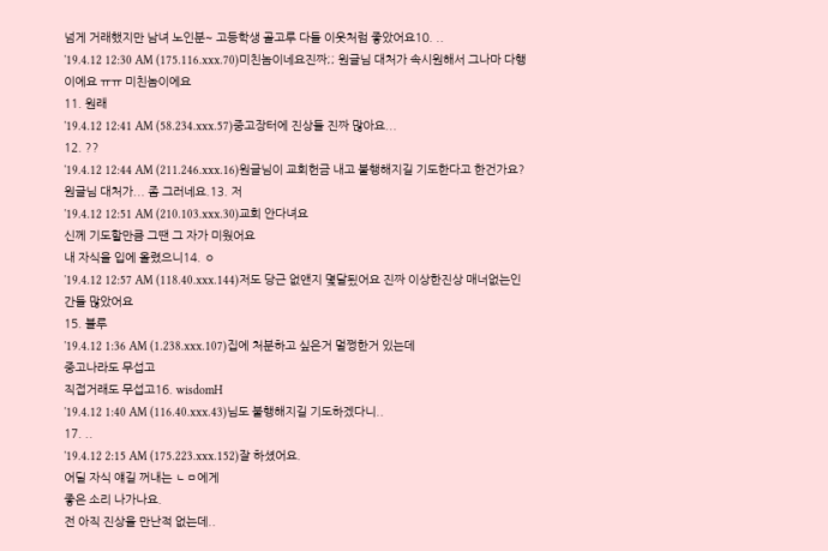넘게 거래했지만 남녀 노인분~ 고등학생 골고루 다들 이웃처럼 좋았어요10. ..
'19.4.12 12:30 AM (175.116.xxx.70)미친놈이네요진짜;; 원글님 대처가 속시원해서 그나마 다행이에요 ㅠㅠ 미친놈이에요
11. 원래
'19.4.12 12:41 AM (58.234.xxx.57)중고장터에 진상들 진짜 많아요...
12. ??
'19.4.12 12:44 AM (211.246.xxx.16)원글님이 교회헌금 내고 불행해지길 기도한다고 한건가요?
원글님 대처가... 좀 그러네요.13. 저
'19.4.12 12:51 AM (210.103.xxx.30)교회 안다녀요
신께 기도할만큼 그땐 그 자가 미웠어요
내 자식을 입에 올렸으니14. ㅇ
'19.4.12 12:57 AM (118.40.xxx.144)저도 당근 없앤지 몇달됬어요 진짜 이상한진상 매너없는인간들 많았어요
15. 블루
'19.4.12 1:36 AM (1.238.xxx.107)집에 처분하고 싶은거 멀쩡한거 있는데
중고나라도 무섭고
직접거래도 무섭고16. wisdomH
'19.4.12 1:40 AM (116.40.xxx.43)님도 불행해지길 기도하겠다니..
17. ..
'19.4.12 2:15 AM (175.223.xxx.152)잘 하셨어요.
어딜 자식 얘길 꺼내는 ㄴㅁ에게
좋은 소리 나가나요.
전 아직 진상을 만난적 없는데..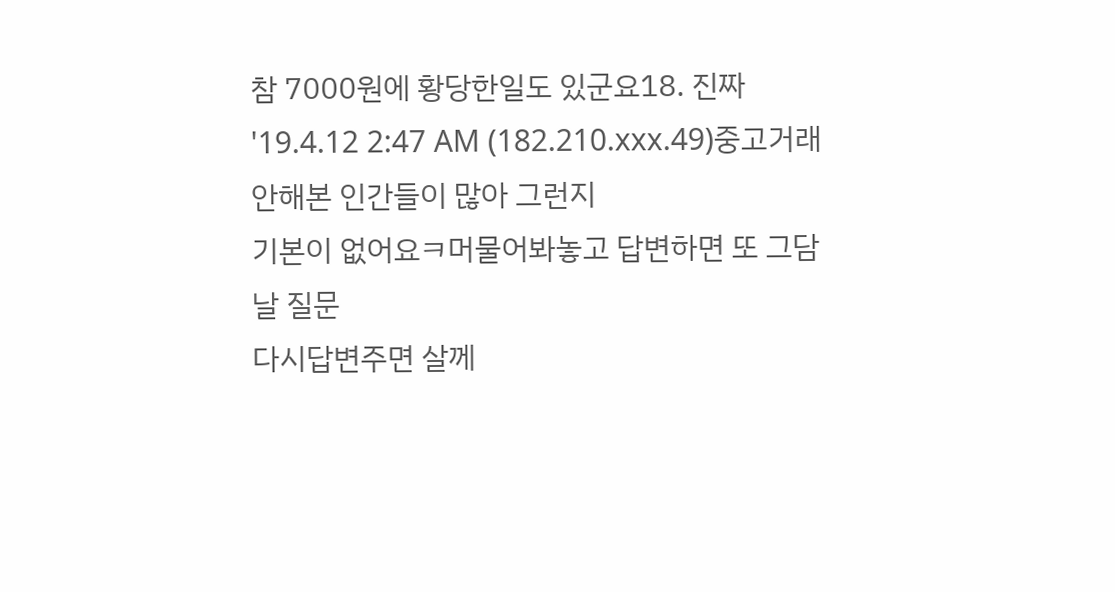참 7000원에 황당한일도 있군요18. 진짜
'19.4.12 2:47 AM (182.210.xxx.49)중고거래 안해본 인간들이 많아 그런지
기본이 없어요ㅋ머물어봐놓고 답변하면 또 그담날 질문
다시답변주면 살께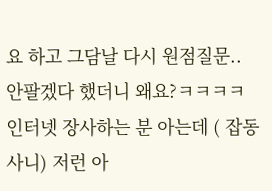요 하고 그담날 다시 원점질문..
안팔겠다 했더니 왜요?ㅋㅋㅋㅋ
인터넷 장사하는 분 아는데 ( 잡동사니) 저런 아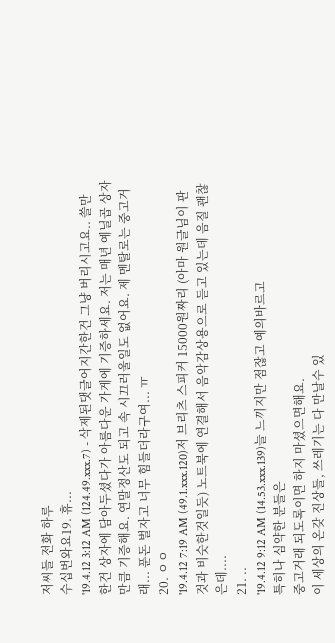저씨들 전화 하루
수십번와요19. 휴...
'19.4.12 3:12 AM (124.49.xxx.7) - 삭제된댓글어지간한건 그냥 버리시고요.. 쓸만한건 상자에 담아두셨다가 아름다운 가게에 기증하세요. 저는 매년 예닐곱 상자만큼 기증해요. 연말정산도 되고 속 시끄러울일도 없어요. 제 멘탈로는 중고거래... 푼돈 벌자고 너무 힘들더라구여... ㅠ
20. ㅇㅇ
'19.4.12 7:19 AM (49.1.xxx.120)저 브리츠 스피커 15000원짜리 (아마 원글님이 판 것과 비슷한것일듯) 노트북에 연결해서 음악감상용으로 듣고 있는데 음질 괜찮은데....
21. ..
'19.4.12 9:12 AM (14.53.xxx.139)늘 느끼지만 점잖고 예의바르고
특히나 심약한 분들은
중고거래 되도록이면 하지 마셨으면해요.
이 세상의 온갖 진상들, 쓰레기는 다 만날수 있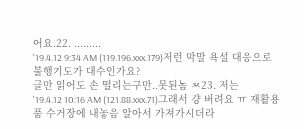어요.22. .........
'19.4.12 9:34 AM (119.196.xxx.179)저런 막말 욕설 대응으로 불행기도가 대수인가요?
글만 읽어도 손 떨리는구만..못된놈 ㅉ23. 저는
'19.4.12 10:16 AM (121.88.xxx.71)그래서 걍 버려요 ㅠ 재활용품 수거장에 내놓음 알아서 가져가시더라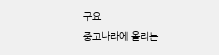구요
중고나라에 올리는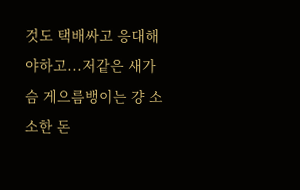것도 택배싸고 응대해야하고...저같은 새가슴 게으름뱅이는 걍 소소한 돈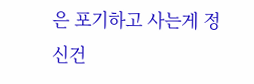은 포기하고 사는게 정신건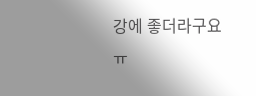강에 좋더라구요 ㅠ